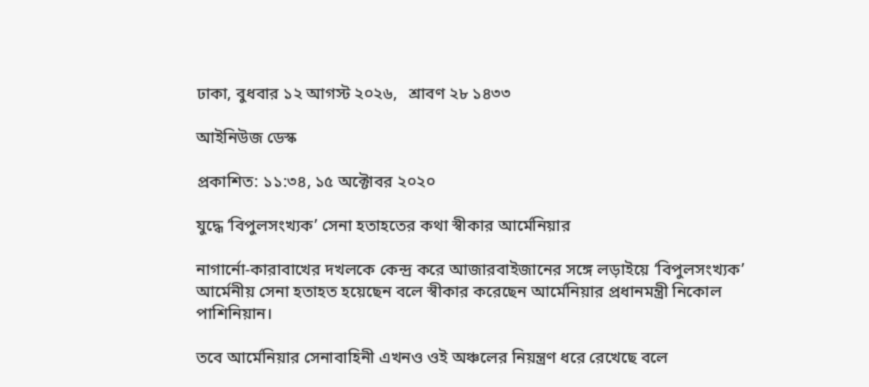ঢাকা, বুধবার ১২ আগস্ট ২০২৬,   শ্রাবণ ২৮ ১৪৩৩

আইনিউজ ডেস্ক

প্রকাশিত: ১১:৩৪, ১৫ অক্টোবর ২০২০

যুদ্ধে ‘বিপুলসংখ্যক’ সেনা হতাহতের কথা স্বীকার আর্মেনিয়ার

নাগার্নো-কারাবাখের দখলকে কেন্দ্র করে আজারবাইজানের সঙ্গে লড়াইয়ে ‘বিপুলসংখ্যক’ আর্মেনীয় সেনা হতাহত হয়েছেন বলে স্বীকার করেছেন আর্মেনিয়ার প্রধানমন্ত্রী নিকোল পাশিনিয়ান।

তবে আর্মেনিয়ার সেনাবাহিনী এখনও ওই অঞ্চলের নিয়ন্ত্রণ ধরে রেখেছে বলে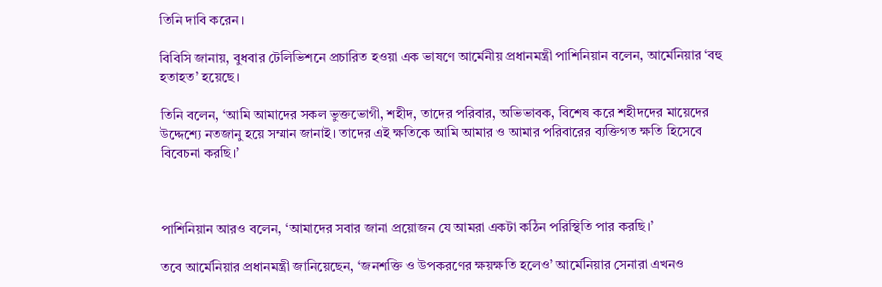তিনি দাবি করেন।

বিবিসি জানায়, বুধবার টেলিভিশনে প্রচারিত হওয়া এক ভাষণে আর্মেনীয় প্রধানমন্ত্রী পাশিনিয়ান বলেন, আর্মেনিয়ার ‘বহু হতাহত’ হয়েছে।

তিনি বলেন, ‘আমি আমাদের সকল ভুক্তভোগী, শহীদ, তাদের পরিবার, অভিভাবক, বিশেষ করে শহীদদের মায়েদের উদ্দেশ্যে নতজানু হয়ে সম্মান জানাই। তাদের এই ক্ষতিকে আমি আমার ও আমার পরিবারের ব্যক্তিগত ক্ষতি হিসেবে বিবেচনা করছি।’



পাশিনিয়ান আরও বলেন, ‘আমাদের সবার জানা প্রয়োজন যে আমরা একটা কঠিন পরিস্থিতি পার করছি।’

তবে আর্মেনিয়ার প্রধানমন্ত্রী জানিয়েছেন, ‘জনশক্তি ও উপকরণের ক্ষয়ক্ষতি হলেও’ আর্মেনিয়ার সেনারা এখনও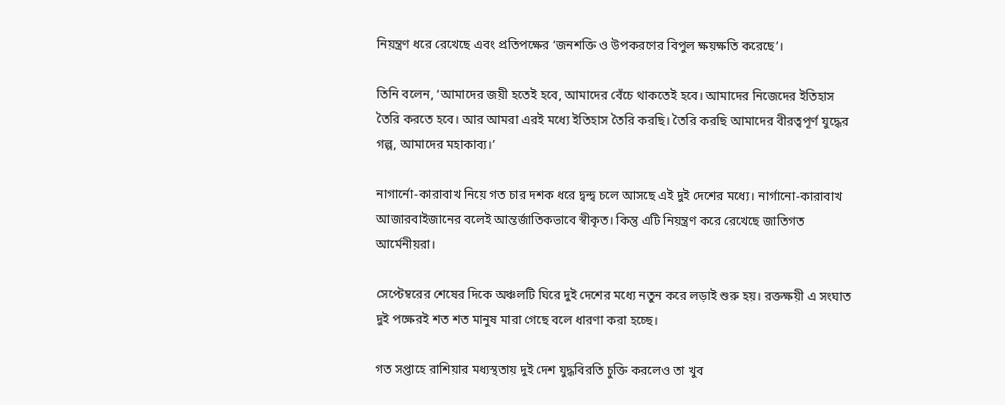নিয়ন্ত্রণ ধরে রেখেছে এবং প্রতিপক্ষের ‘জনশক্তি ও উপকরণের বিপুল ক্ষয়ক্ষতি করেছে’।

তিনি বলেন, ‘আমাদের জয়ী হতেই হবে, আমাদের বেঁচে থাকতেই হবে। আমাদের নিজেদের ইতিহাস তৈরি করতে হবে। আর আমরা এরই মধ্যে ইতিহাস তৈরি করছি। তৈরি করছি আমাদের বীরত্বপূর্ণ যুদ্ধের গল্প, আমাদের মহাকাব্য।’

নাগার্নো-কারাবাখ নিয়ে গত চার দশক ধরে দ্বন্দ্ব চলে আসছে এই দুই দেশের মধ্যে। নার্গানো-কারাবাখ আজারবাইজানের বলেই আন্তর্জাতিকভাবে স্বীকৃত। কিন্তু এটি নিয়ন্ত্রণ করে রেখেছে জাতিগত আর্মেনীয়রা।

সেপ্টেম্বরের শেষের দিকে অঞ্চলটি ঘিরে দুই দেশের মধ্যে নতুন করে লড়াই শুরু হয়। রক্তক্ষয়ী এ সংঘাত দুই পক্ষেরই শত শত মানুষ মারা গেছে বলে ধারণা করা হচ্ছে।

গত সপ্তাহে রাশিয়ার মধ্যস্থতায় দুই দেশ যুদ্ধবিরতি চুক্তি করলেও তা খুব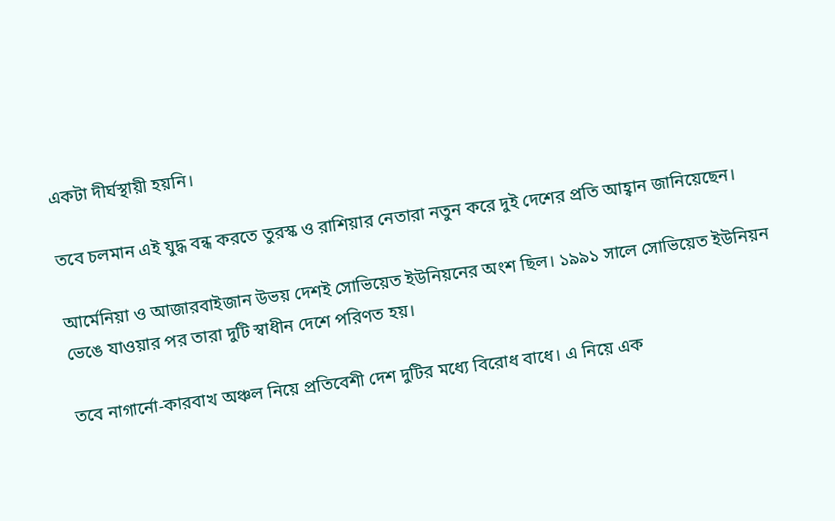একটা দীর্ঘস্থায়ী হয়নি।

তবে চলমান এই যুদ্ধ বন্ধ করতে তুরস্ক ও রাশিয়ার নেতারা নতুন করে দুই দেশের প্রতি আহ্বান জানিয়েছেন।

আর্মেনিয়া ও আজারবাইজান উভয় দেশই সোভিয়েত ইউনিয়নের অংশ ছিল। ১৯৯১ সালে সোভিয়েত ইউনিয়ন ভেঙে যাওয়ার পর তারা দুটি স্বাধীন দেশে পরিণত হয়।

তবে নাগার্নো-কারবাখ অঞ্চল নিয়ে প্রতিবেশী দেশ দুটির মধ্যে বিরোধ বাধে। এ নিয়ে এক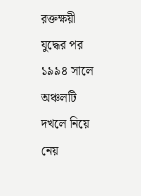রক্তক্ষয়ী যুদ্ধের পর ১৯৯৪ সালে অঞ্চলটি দখলে নিয়ে নেয়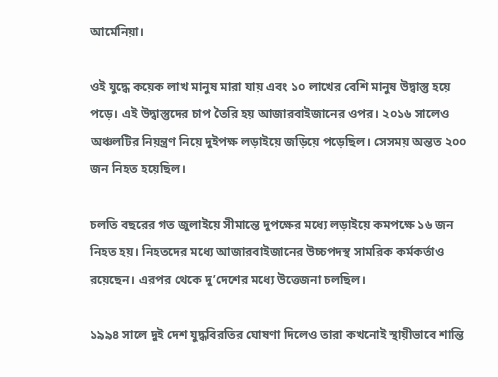আর্মেনিয়া।

ওই যুদ্ধে কয়েক লাখ মানুষ মারা যায় এবং ১০ লাখের বেশি মানুষ উদ্বাস্তু হয়ে পড়ে। এই উদ্বাস্তুদের চাপ তৈরি হয় আজারবাইজানের ওপর। ২০১৬ সালেও অঞ্চলটির নিয়ন্ত্রণ নিয়ে দুইপক্ষ লড়াইয়ে জড়িয়ে পড়েছিল। সেসময় অন্তত ২০০ জন নিহত হয়েছিল।

চলতি বছরের গত জুলাইয়ে সীমান্তে দুপক্ষের মধ্যে লড়াইয়ে কমপক্ষে ১৬ জন নিহত হয়। নিহতদের মধ্যে আজারবাইজানের উচ্চপদস্থ সামরিক কর্মকর্তাও রয়েছেন। এরপর থেকে দু’দেশের মধ্যে উত্তেজনা চলছিল।

১৯৯৪ সালে দুই দেশ যুদ্ধবিরতির ঘোষণা দিলেও তারা কখনোই স্থায়ীভাবে শান্তি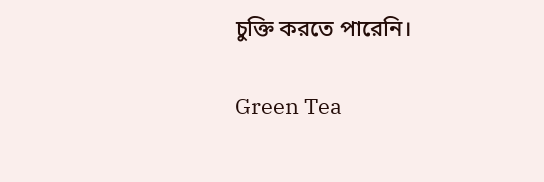চুক্তি করতে পারেনি।

Green Tea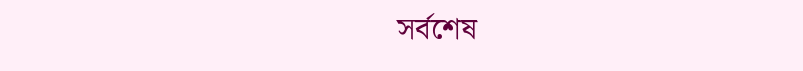সর্বশেষ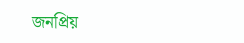জনপ্রিয়